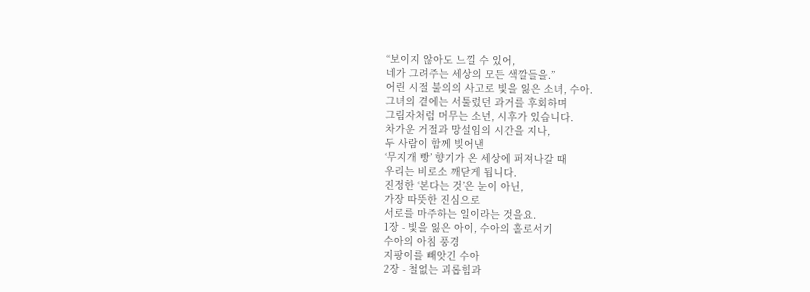“보이지 않아도 느낄 수 있어,
네가 그려주는 세상의 모든 색깔들을.”
어린 시절 불의의 사고로 빛을 잃은 소녀, 수아.
그녀의 곁에는 서툴렀던 과거를 후회하며
그림자처럼 머무는 소년, 시후가 있습니다.
차가운 거절과 망설임의 시간을 지나,
두 사람이 함께 빚어낸
‘무지개 빵’ 향기가 온 세상에 퍼져나갈 때
우리는 비로소 깨닫게 됩니다.
진정한 ‘본다는 것’은 눈이 아닌,
가장 따뜻한 진심으로
서로를 마주하는 일이라는 것을요.
1장 - 빛을 잃은 아이, 수아의 홀로서기
수아의 아침 풍경
지팡이를 빼앗긴 수아
2장 - 철없는 괴롭힘과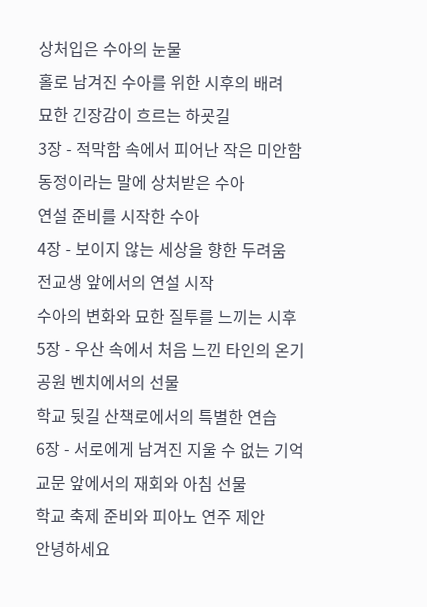상처입은 수아의 눈물
홀로 남겨진 수아를 위한 시후의 배려
묘한 긴장감이 흐르는 하굣길
3장 - 적막함 속에서 피어난 작은 미안함
동정이라는 말에 상처받은 수아
연설 준비를 시작한 수아
4장 - 보이지 않는 세상을 향한 두려움
전교생 앞에서의 연설 시작
수아의 변화와 묘한 질투를 느끼는 시후
5장 - 우산 속에서 처음 느낀 타인의 온기
공원 벤치에서의 선물
학교 뒷길 산책로에서의 특별한 연습
6장 - 서로에게 남겨진 지울 수 없는 기억
교문 앞에서의 재회와 아침 선물
학교 축제 준비와 피아노 연주 제안
안녕하세요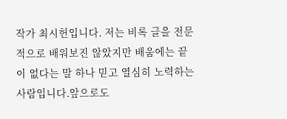작가 최시헌입니다. 저는 비록 글을 전문적으로 배워보진 않았지만 배움에는 끝이 없다는 말 하나 믿고 열심히 노력하는 사람입니다.앞으로도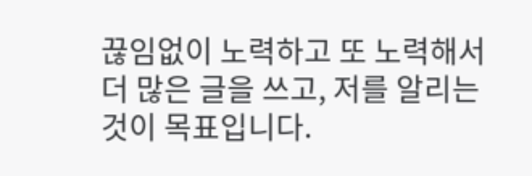끊임없이 노력하고 또 노력해서 더 많은 글을 쓰고, 저를 알리는 것이 목표입니다.